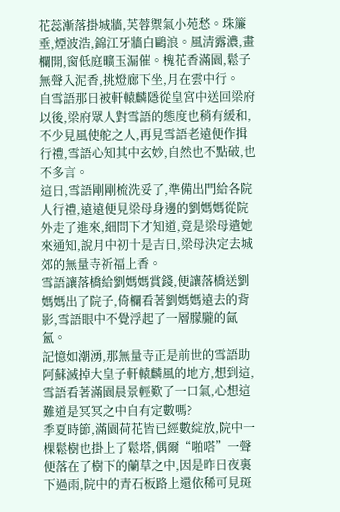花蕊漸落掛城牆,芙蓉禦氣小苑愁。珠簾垂,煙波浩,錦江牙牆白鷗浪。風清露濃,畫欄開,窗低庭曠玉漏催。槐花香滿園,鬆子無聲入泥香,挑燈廊下坐,月在雲中行。
自雪語那日被軒轅麟隱從皇宮中送回梁府以後,梁府眾人對雪語的態度也稍有緩和,不少見風使舵之人,再見雪語老遠便作揖行禮,雪語心知其中玄妙,自然也不點破,也不多言。
這日,雪語剛剛梳洗妥了,準備出門給各院人行禮,遠遠便見梁母身邊的劉媽媽從院外走了進來,細問下才知道,竟是梁母遣她來通知,說月中初十是吉日,梁母決定去城郊的無量寺祈福上香。
雪語讓落橋給劉媽媽賞錢,便讓落橋送劉媽媽出了院子,倚欄看著劉媽媽遠去的背影,雪語眼中不覺浮起了一層朦朧的氤氳。
記憶如潮湧,那無量寺正是前世的雪語助阿蘇滅掉大皇子軒轅麟風的地方,想到這,雪語看著滿園晨景輕歎了一口氣,心想這難道是冥冥之中自有定數嗎?
季夏時節,滿園荷花皆已經數綻放,院中一棵鬆樹也掛上了鬆塔,偶爾“啪嗒”一聲便落在了樹下的蘭草之中,因是昨日夜裏下過雨,院中的青石板路上還依稀可見斑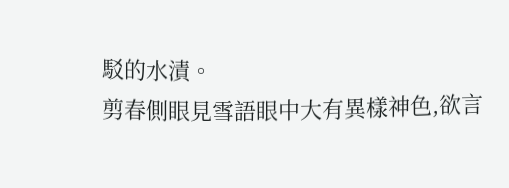駁的水漬。
剪春側眼見雪語眼中大有異樣神色,欲言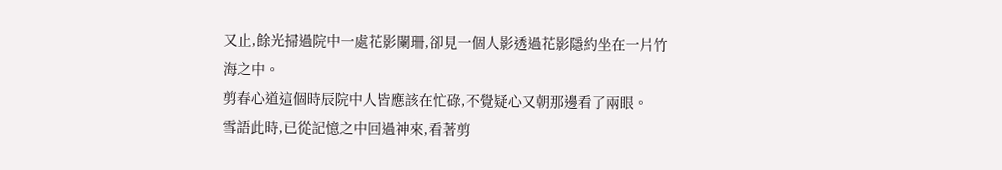又止,餘光掃過院中一處花影闌珊,卻見一個人影透過花影隱約坐在一片竹海之中。
剪春心道這個時辰院中人皆應該在忙碌,不覺疑心又朝那邊看了兩眼。
雪語此時,已從記憶之中回過神來,看著剪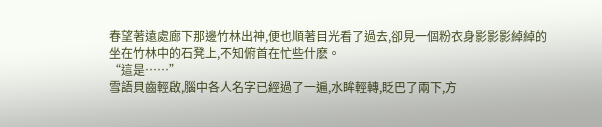春望著遠處廊下那邊竹林出神,便也順著目光看了過去,卻見一個粉衣身影影影綽綽的坐在竹林中的石凳上,不知俯首在忙些什麽。
“這是……”
雪語貝齒輕啟,腦中各人名字已經過了一遍,水眸輕轉,眨巴了兩下,方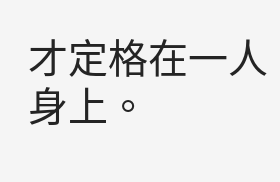才定格在一人身上。